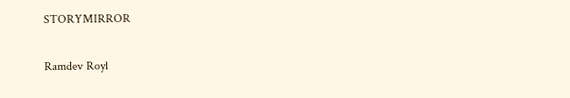STORYMIRROR

Ramdev Royl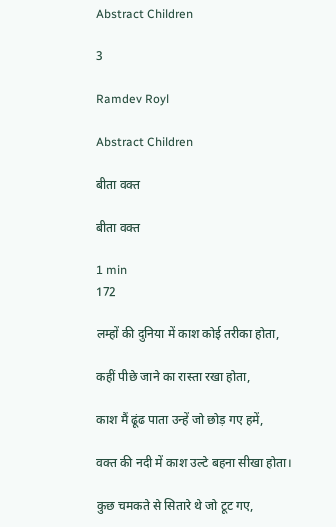Abstract Children

3

Ramdev Royl

Abstract Children

बीता वक्त

बीता वक्त

1 min
172

लम्हों की दुनिया में काश कोई तरीका होता,

कहीं पीछे जाने का रास्ता रखा होता,

काश मैं ढूंढ पाता उन्हें जो छोड़ गए हमें,

वक्त की नदी में काश उल्टे बहना सीखा होता।

कुछ चमकते से सितारे थे जो टूट गए,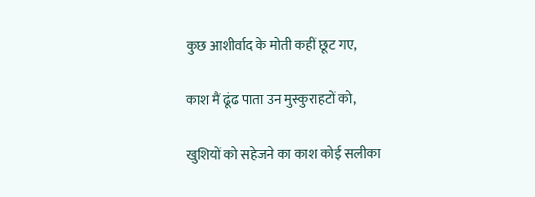कुछ आशीर्वाद के मोती कहीं छूट गए,

काश मैं ढूंढ पाता उन मुस्कुराहटों को,

खुशियों को सहेजने का काश कोई सलीका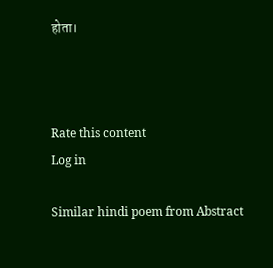होता।



Rate this content
Log in

Similar hindi poem from Abstract